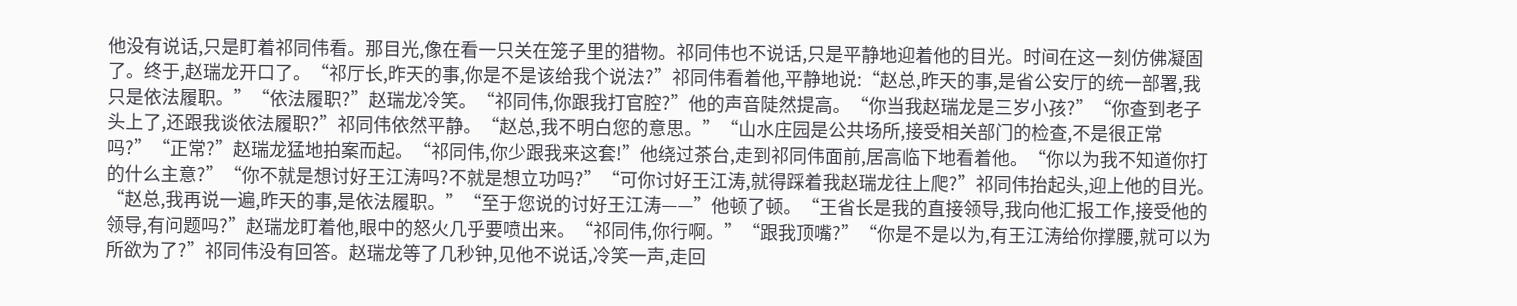他没有说话,只是盯着祁同伟看。那目光,像在看一只关在笼子里的猎物。祁同伟也不说话,只是平静地迎着他的目光。时间在这一刻仿佛凝固了。终于,赵瑞龙开口了。“祁厅长,昨天的事,你是不是该给我个说法?”祁同伟看着他,平静地说:“赵总,昨天的事,是省公安厅的统一部署,我只是依法履职。”“依法履职?”赵瑞龙冷笑。“祁同伟,你跟我打官腔?”他的声音陡然提高。“你当我赵瑞龙是三岁小孩?”“你查到老子头上了,还跟我谈依法履职?”祁同伟依然平静。“赵总,我不明白您的意思。”“山水庄园是公共场所,接受相关部门的检查,不是很正常吗?”“正常?”赵瑞龙猛地拍案而起。“祁同伟,你少跟我来这套!”他绕过茶台,走到祁同伟面前,居高临下地看着他。“你以为我不知道你打的什么主意?”“你不就是想讨好王江涛吗?不就是想立功吗?”“可你讨好王江涛,就得踩着我赵瑞龙往上爬?”祁同伟抬起头,迎上他的目光。“赵总,我再说一遍,昨天的事,是依法履职。”“至于您说的讨好王江涛——”他顿了顿。“王省长是我的直接领导,我向他汇报工作,接受他的领导,有问题吗?”赵瑞龙盯着他,眼中的怒火几乎要喷出来。“祁同伟,你行啊。”“跟我顶嘴?”“你是不是以为,有王江涛给你撑腰,就可以为所欲为了?”祁同伟没有回答。赵瑞龙等了几秒钟,见他不说话,冷笑一声,走回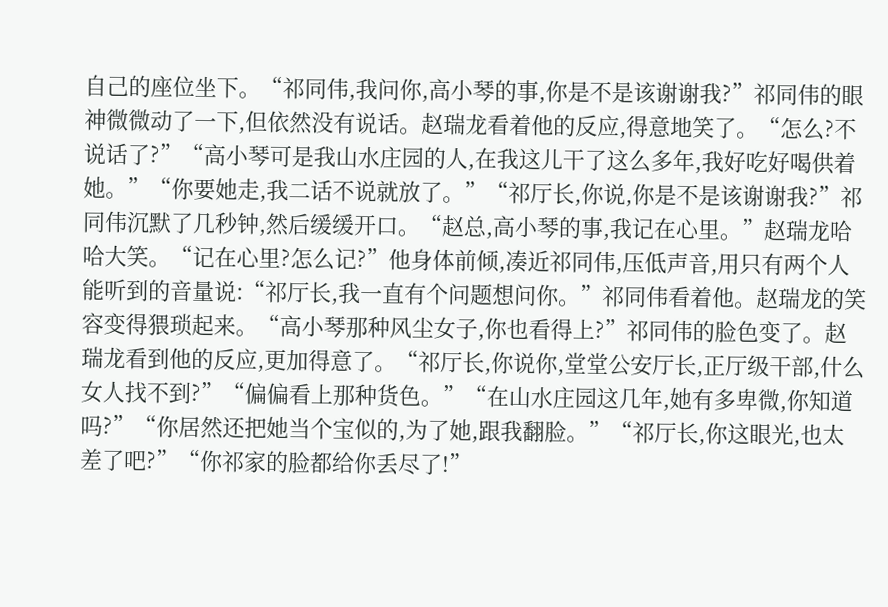自己的座位坐下。“祁同伟,我问你,高小琴的事,你是不是该谢谢我?”祁同伟的眼神微微动了一下,但依然没有说话。赵瑞龙看着他的反应,得意地笑了。“怎么?不说话了?”“高小琴可是我山水庄园的人,在我这儿干了这么多年,我好吃好喝供着她。”“你要她走,我二话不说就放了。”“祁厅长,你说,你是不是该谢谢我?”祁同伟沉默了几秒钟,然后缓缓开口。“赵总,高小琴的事,我记在心里。”赵瑞龙哈哈大笑。“记在心里?怎么记?”他身体前倾,凑近祁同伟,压低声音,用只有两个人能听到的音量说:“祁厅长,我一直有个问题想问你。”祁同伟看着他。赵瑞龙的笑容变得猥琐起来。“高小琴那种风尘女子,你也看得上?”祁同伟的脸色变了。赵瑞龙看到他的反应,更加得意了。“祁厅长,你说你,堂堂公安厅长,正厅级干部,什么女人找不到?”“偏偏看上那种货色。”“在山水庄园这几年,她有多卑微,你知道吗?”“你居然还把她当个宝似的,为了她,跟我翻脸。”“祁厅长,你这眼光,也太差了吧?”“你祁家的脸都给你丢尽了!”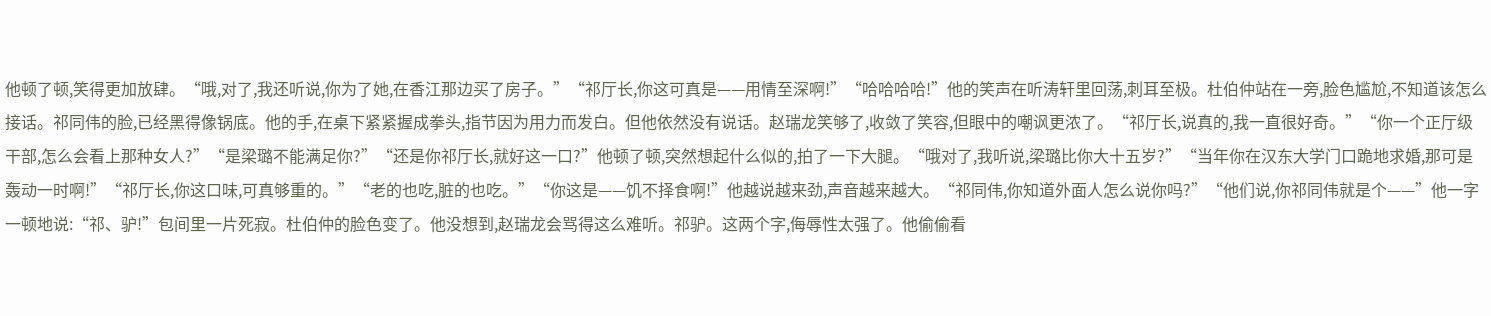他顿了顿,笑得更加放肆。“哦,对了,我还听说,你为了她,在香江那边买了房子。”“祁厅长,你这可真是——用情至深啊!”“哈哈哈哈!”他的笑声在听涛轩里回荡,刺耳至极。杜伯仲站在一旁,脸色尴尬,不知道该怎么接话。祁同伟的脸,已经黑得像锅底。他的手,在桌下紧紧握成拳头,指节因为用力而发白。但他依然没有说话。赵瑞龙笑够了,收敛了笑容,但眼中的嘲讽更浓了。“祁厅长,说真的,我一直很好奇。”“你一个正厅级干部,怎么会看上那种女人?”“是梁璐不能满足你?”“还是你祁厅长,就好这一口?”他顿了顿,突然想起什么似的,拍了一下大腿。“哦对了,我听说,梁璐比你大十五岁?”“当年你在汉东大学门口跪地求婚,那可是轰动一时啊!”“祁厅长,你这口味,可真够重的。”“老的也吃,脏的也吃。”“你这是——饥不择食啊!”他越说越来劲,声音越来越大。“祁同伟,你知道外面人怎么说你吗?”“他们说,你祁同伟就是个——”他一字一顿地说:“祁、驴!”包间里一片死寂。杜伯仲的脸色变了。他没想到,赵瑞龙会骂得这么难听。祁驴。这两个字,侮辱性太强了。他偷偷看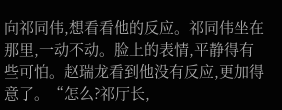向祁同伟,想看看他的反应。祁同伟坐在那里,一动不动。脸上的表情,平静得有些可怕。赵瑞龙看到他没有反应,更加得意了。“怎么?祁厅长,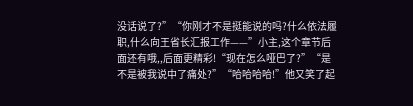没话说了?”“你刚才不是挺能说的吗?什么依法履职,什么向王省长汇报工作——”小主,这个章节后面还有哦,,后面更精彩!“现在怎么哑巴了?”“是不是被我说中了痛处?”“哈哈哈哈!”他又笑了起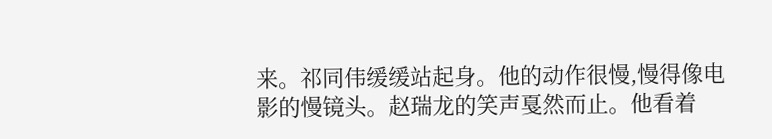来。祁同伟缓缓站起身。他的动作很慢,慢得像电影的慢镜头。赵瑞龙的笑声戛然而止。他看着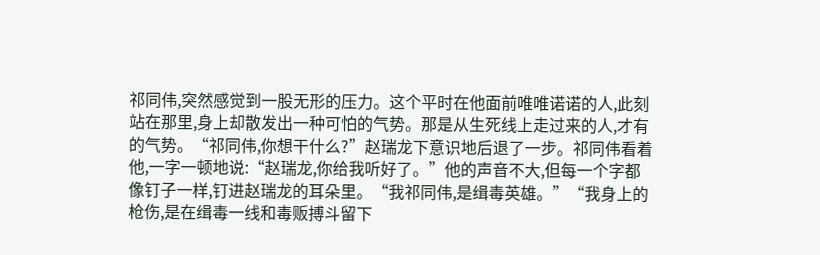祁同伟,突然感觉到一股无形的压力。这个平时在他面前唯唯诺诺的人,此刻站在那里,身上却散发出一种可怕的气势。那是从生死线上走过来的人,才有的气势。“祁同伟,你想干什么?”赵瑞龙下意识地后退了一步。祁同伟看着他,一字一顿地说:“赵瑞龙,你给我听好了。”他的声音不大,但每一个字都像钉子一样,钉进赵瑞龙的耳朵里。“我祁同伟,是缉毒英雄。”“我身上的枪伤,是在缉毒一线和毒贩搏斗留下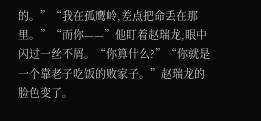的。”“我在孤鹰岭,差点把命丢在那里。”“而你——”他盯着赵瑞龙,眼中闪过一丝不屑。“你算什么?”“你就是一个靠老子吃饭的败家子。”赵瑞龙的脸色变了。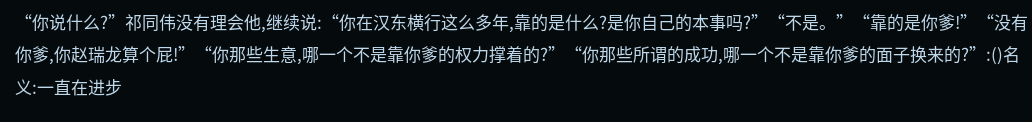“你说什么?”祁同伟没有理会他,继续说:“你在汉东横行这么多年,靠的是什么?是你自己的本事吗?”“不是。”“靠的是你爹!”“没有你爹,你赵瑞龙算个屁!”“你那些生意,哪一个不是靠你爹的权力撑着的?”“你那些所谓的成功,哪一个不是靠你爹的面子换来的?”:()名义:一直在进步